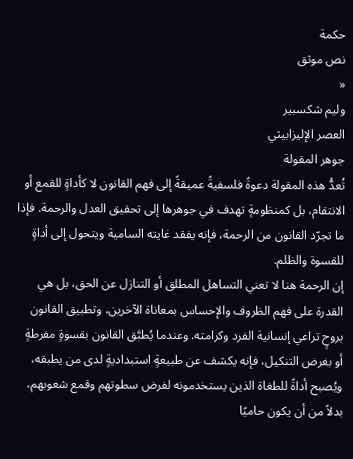حكمة
نص موثق
«
وليم شكسبير
العصر الإليزابيثي
جوهر المقولة
تُعدُّ هذه المقولة دعوةً فلسفيةً عميقةً إلى فهم القانون لا كأداةٍ للقمع أو الانتقام، بل كمنظومةٍ تهدف في جوهرها إلى تحقيق العدل والرحمة. فإذا ما تجرّد القانون من الرحمة، فإنه يفقد غايته السامية ويتحول إلى أداةٍ للقسوة والظلم.
إن الرحمة هنا لا تعني التساهل المطلق أو التنازل عن الحق، بل هي القدرة على فهم الظروف والإحساس بمعاناة الآخرين، وتطبيق القانون بروحٍ تراعي إنسانية الفرد وكرامته. وعندما يُطبَّق القانون بقسوةٍ مفرطةٍ أو بغرض التنكيل، فإنه يكشف عن طبيعةٍ استبداديةٍ لدى من يطبقه، ويُصبح أداةً للطغاة الذين يستخدمونه لفرض سطوتهم وقمع شعوبهم، بدلاً من أن يكون حاميًا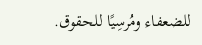للضعفاء ومُرسِيًا للحقوق.